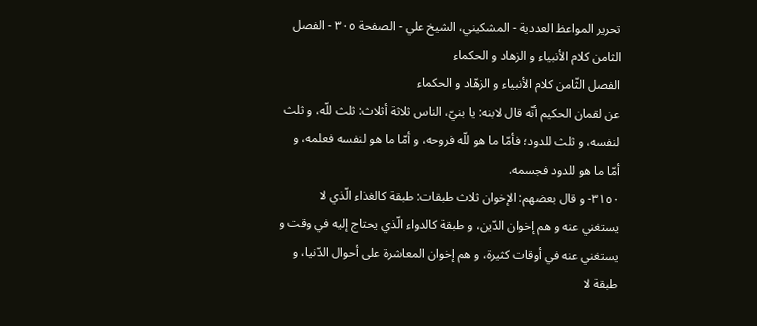تحرير المواعظ العددية - المشكيني، الشيخ علي - الصفحة ٣٠٥ - الفصل الثامن كلام الأنبياء و الزهاد و الحكماء
الفصل الثّامن كلام الأنبياء و الزهّاد و الحكماء
عن لقمان الحكيم أنّه قال لابنه: يا بنيّ، الناس ثلاثة أثلاث: ثلث للّه، و ثلث لنفسه، و ثلث للدود؛ فأمّا ما هو للّه فروحه، و أمّا ما هو لنفسه فعلمه، و أمّا ما هو للدود فجسمه.
٣١٥٠- و قال بعضهم: الإخوان ثلاث طبقات: طبقة كالغذاء الّذي لا يستغني عنه و هم إخوان الدّين، و طبقة كالدواء الّذي يحتاج إليه في وقت و يستغني عنه في أوقات كثيرة، و هم إخوان المعاشرة على أحوال الدّنيا، و طبقة لا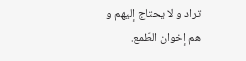تراد و لا يحتاج إليهم و هم إخوان الطّمع.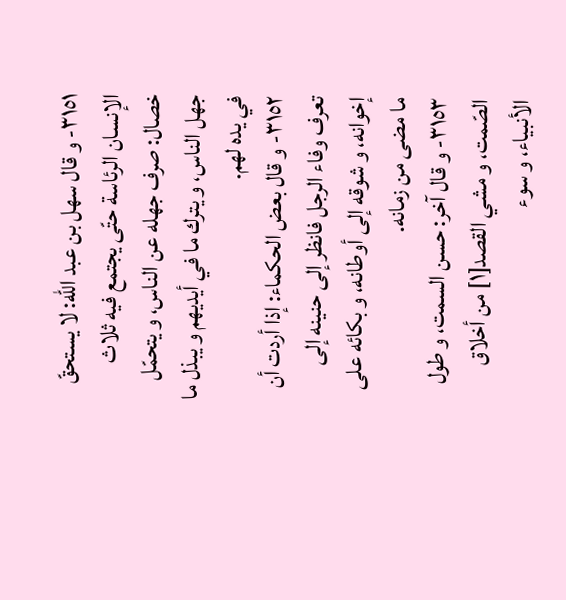٣١٥١- و قال سهل بن عبد اللّه: لا يستحقّ الإنسان الرئاسة حتّى يجتمع فيه ثلاث خصال: صرف جهله عن الناس، و يتحمّل جهل الناس، و يترك ما في أيديهم و يبذل ما في يده لهم.
٣١٥٢- و قال بعض الحكماء: إذا أردت أن تعرف وفاء الرجل فانظر إلى حنينه إلى إخوانه، و شوقه إلى أوطانه، و بكائه على ما مضى من زمانه.
٣١٥٣- و قال آخر: حسن السمت، و طول الصّمت، و مشي القصد[١] من أخلاق الأنبياء، و سوء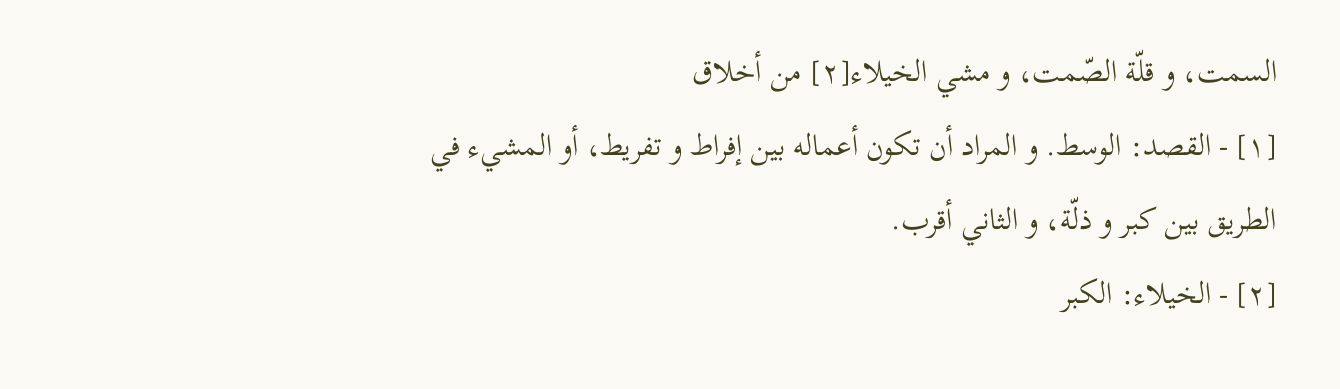السمت، و قلّة الصّمت، و مشي الخيلاء[٢] من أخلاق
[١] - القصد: الوسط. و المراد أن تكون أعماله بين إفراط و تفريط، أو المشيء في الطريق بين كبر و ذلّة، و الثاني أقرب.
[٢] - الخيلاء: الكبر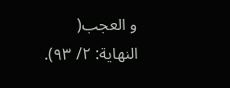و العجب( النهاية: ٢/ ٩٣).